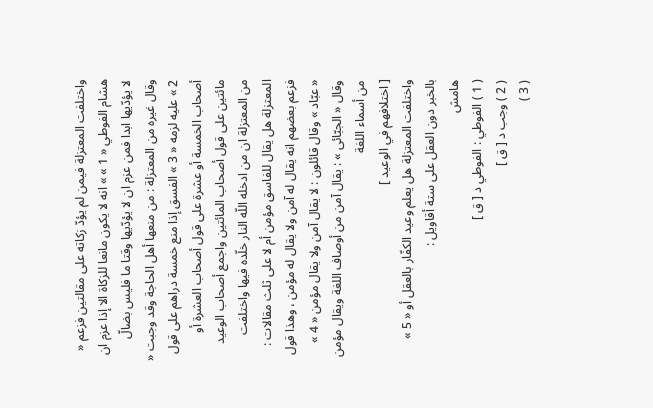واختلفت المعتزلة فيمن لم يؤدّ زكاته على مقالتين فزعم « هشام الفوطي « 1 » » انه لا يكون مانعا للزكاة الا إذا عزم ان لا يؤدّيها ابدا فمن عزم ان لا يؤدّيها وقتا ما فليس بضالّ وقال غيره من المعتزلة : من منعها أهل الحاجة وقد وجبت « 2 » عليه لزمه « 3 » الفسق إذا منع خمسة دراهم على قول أصحاب الخمسة أو عشرة على قول أصحاب العشرة أو مائتين على قول أصحاب المائتين واجمع أصحاب الوعيد من المعتزلة ان من ادخله اللّه النار خلّده فيها واختلفت المعتزلة هل يقال للفاسق مؤمن أم لا على ثلث مقالات :
فزعم بعضهم انه يقال له آمن ولا يقال له مؤمن ، وهذا قول « عبّاد » وقال قائلون : لا يقال آمن ولا يقال مؤمن « 4 » وقال « الجبّائى » : يقال آمن من أوصاف اللغة ويقال مؤمن من أسماء اللغة
[ اختلافهم في الوعيد ]
واختلفت المعتزلة هل يعلم وعيد الكفّار بالعقل أو « 5 » بالخبر دون العقل على ستة أقاويل :
هامش
( 1 ) الفوطي : الفوطي د [ ق ]
( 2 ) وجب د [ ق ]
( 3 )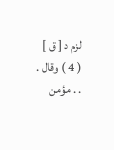لزم د [ ق ]
( 4 ) وقال . . . مؤمن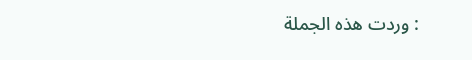: وردت هذه الجملة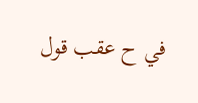في ح عقب قول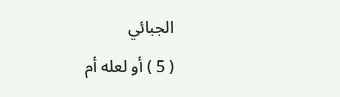الجبائي
( 5 ) أو لعله أم